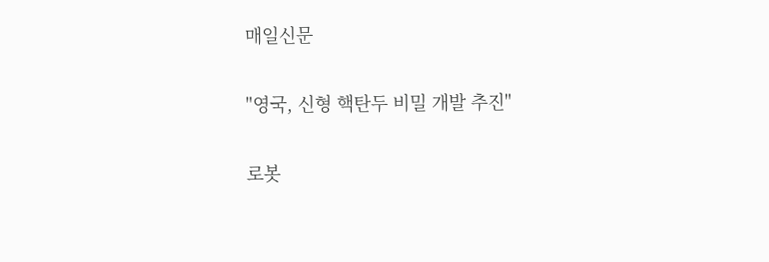매일신문

"영국, 신형 핵탄두 비밀 개발 추진"

로봇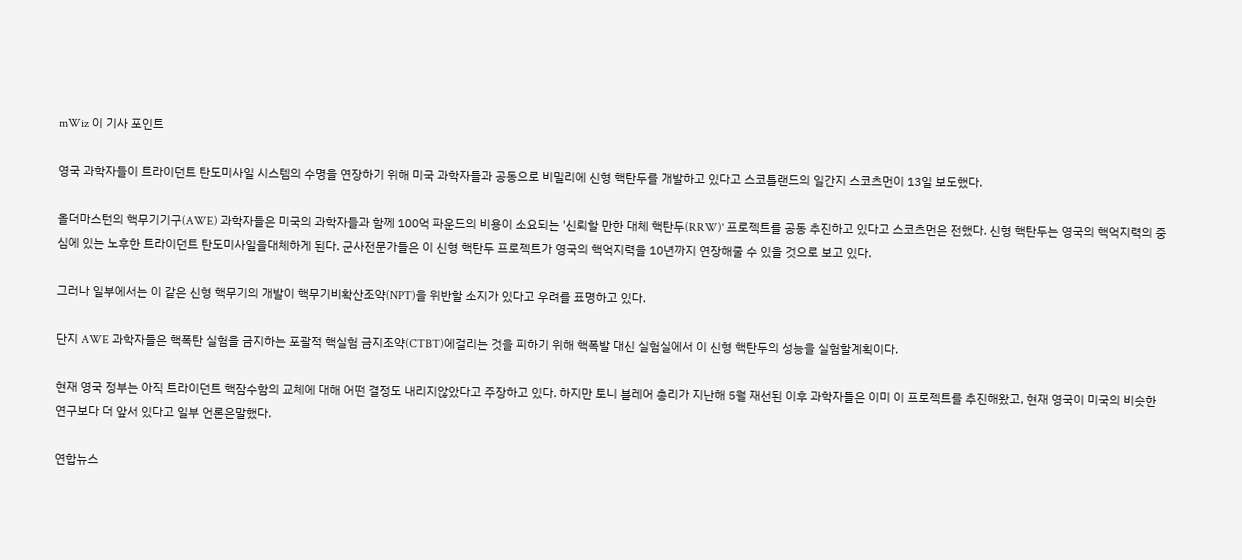mWiz 이 기사 포인트

영국 과학자들이 트라이던트 탄도미사일 시스템의 수명을 연장하기 위해 미국 과학자들과 공동으로 비밀리에 신형 핵탄두를 개발하고 있다고 스코틀랜드의 일간지 스코츠먼이 13일 보도했다.

올더마스턴의 핵무기기구(AWE) 과학자들은 미국의 과학자들과 함께 100억 파운드의 비용이 소요되는 '신뢰할 만한 대체 핵탄두(RRW)' 프로젝트를 공동 추진하고 있다고 스코츠먼은 전했다. 신형 핵탄두는 영국의 핵억지력의 중심에 있는 노후한 트라이던트 탄도미사일을대체하게 된다. 군사전문가들은 이 신형 핵탄두 프로젝트가 영국의 핵억지력을 10년까지 연장해줄 수 있을 것으로 보고 있다.

그러나 일부에서는 이 같은 신형 핵무기의 개발이 핵무기비확산조약(NPT)을 위반할 소지가 있다고 우려를 표명하고 있다.

단지 AWE 과학자들은 핵폭탄 실험을 금지하는 포괄적 핵실험 금지조약(CTBT)에걸리는 것을 피하기 위해 핵폭발 대신 실험실에서 이 신형 핵탄두의 성능을 실험할계획이다.

현재 영국 정부는 아직 트라이던트 핵잠수함의 교체에 대해 어떤 결정도 내리지않았다고 주장하고 있다. 하지만 토니 블레어 총리가 지난해 5월 재선된 이후 과학자들은 이미 이 프로젝트를 추진해왔고, 현재 영국이 미국의 비슷한 연구보다 더 앞서 있다고 일부 언론은말했다.

연합뉴스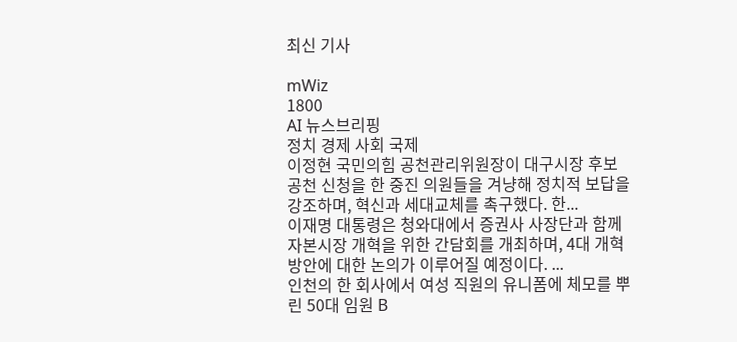최신 기사

mWiz
1800
AI 뉴스브리핑
정치 경제 사회 국제
이정현 국민의힘 공천관리위원장이 대구시장 후보 공천 신청을 한 중진 의원들을 겨냥해 정치적 보답을 강조하며, 혁신과 세대교체를 촉구했다. 한...
이재명 대통령은 청와대에서 증권사 사장단과 함께 자본시장 개혁을 위한 간담회를 개최하며, 4대 개혁 방안에 대한 논의가 이루어질 예정이다. ...
인천의 한 회사에서 여성 직원의 유니폼에 체모를 뿌린 50대 임원 B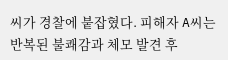씨가 경찰에 붙잡혔다. 피해자 A씨는 반복된 불쾌감과 체모 발견 후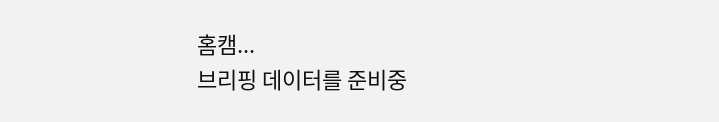홈캠...
브리핑 데이터를 준비중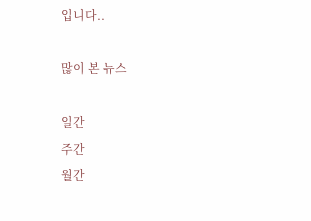입니다..

많이 본 뉴스

일간
주간
월간